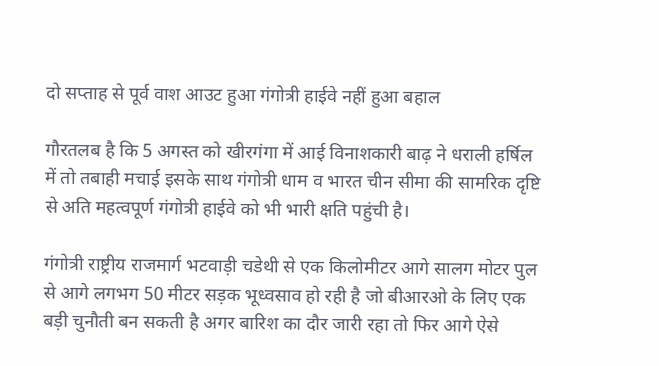दो सप्ताह से पूर्व वाश आउट हुआ गंगोत्री हाईवे नहीं हुआ बहाल

गौरतलब है कि 5 अगस्त को खीरगंगा में आई विनाशकारी बाढ़ ने धराली हर्षिल में तो तबाही मचाई इसके साथ गंगोत्री धाम व भारत चीन सीमा की सामरिक दृष्टि से अति महत्वपूर्ण गंगोत्री हाईवे को भी भारी क्षति पहुंची है।

गंगोत्री राष्ट्रीय राजमार्ग भटवाड़ी चडेथी से एक किलोमीटर आगे सालग मोटर पुल से आगे लगभग 50 मीटर सड़क भूध्वसाव हो रही है जो बीआरओ के लिए एक बड़ी चुनौती बन सकती है अगर बारिश का दौर जारी रहा तो फिर आगे ऐसे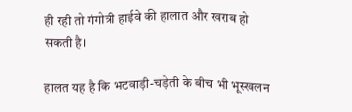ही रही तो गंगोत्री हाईवे की हालात और खराब हो सकती है।

हालत यह है कि भटवाड़ी-चड़ेती के बीच भी भूस्खलन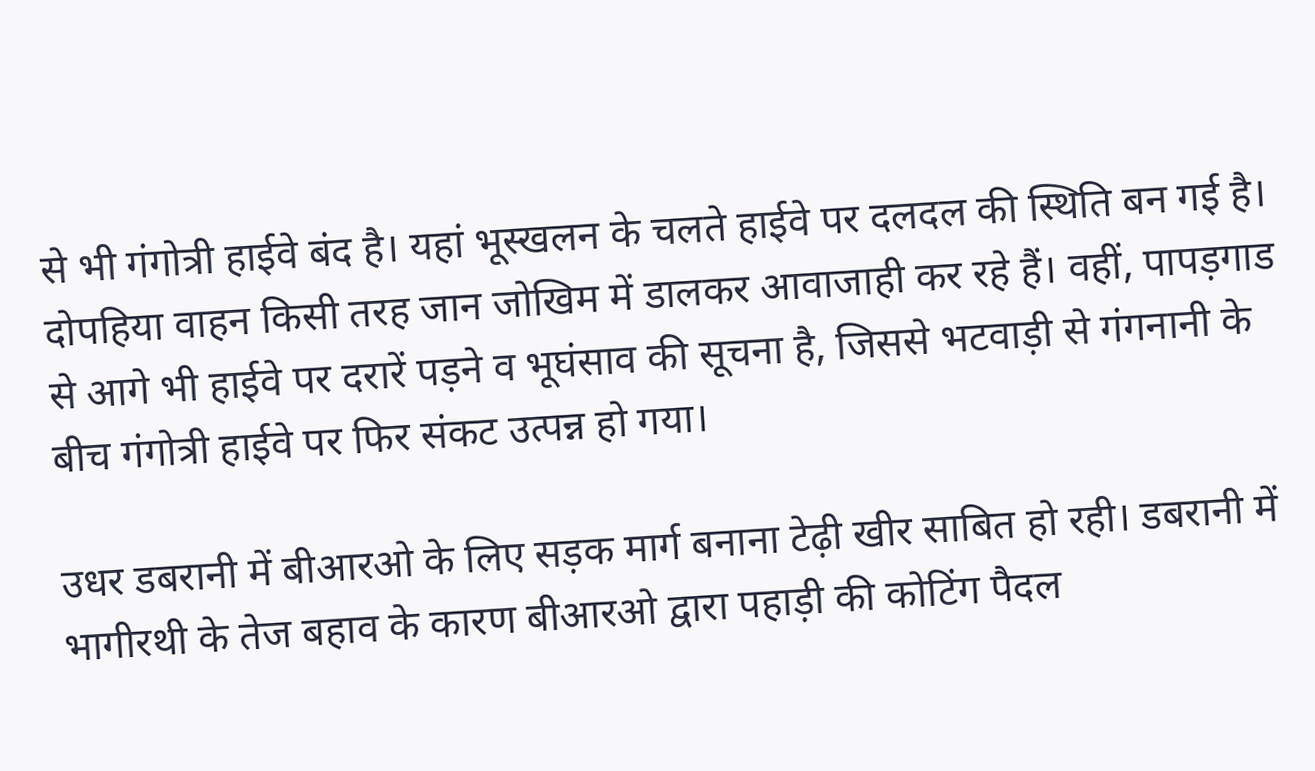से भी गंगोत्री हाईवे बंद है। यहां भूस्खलन के चलते हाईवे पर दलदल की स्थिति बन गई है। दोपहिया वाहन किसी तरह जान जोखिम में डालकर आवाजाही कर रहे हैं। वहीं, पापड़गाड से आगे भी हाईवे पर दरारें पड़ने व भूघंसाव की सूचना है, जिससे भटवाड़ी से गंगनानी के बीच गंगोत्री हाईवे पर फिर संकट उत्पन्न हो गया।

उधर डबरानी में बीआरओ के लिए सड़क मार्ग बनाना टेढ़ी खीर साबित हो रही। डबरानी में भागीरथी के तेज बहाव के कारण बीआरओ द्वारा पहाड़ी की कोटिंग पैदल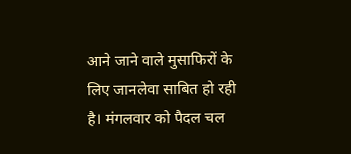आने जाने वाले मुसाफिरों के लिए जानलेवा साबित हो रही है। मंगलवार को पैदल चल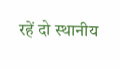रहें दो स्थानीय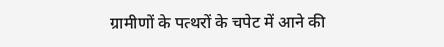ग्रामीणों के पत्थरों के चपेट में आने की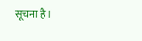सूचना है।